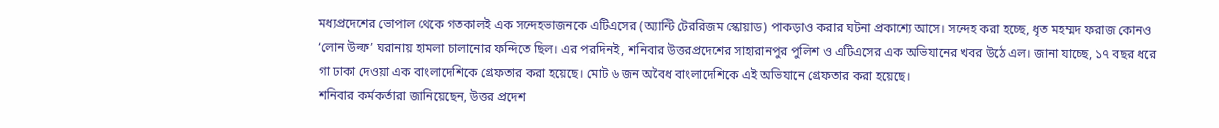মধ্যপ্রদেশের ভোপাল থেকে গতকালই এক সন্দেহভাজনকে এটিএসের (অ্যান্টি টেররিজম স্কোয়াড) পাকড়াও করার ঘটনা প্রকাশ্যে আসে। সন্দেহ করা হচ্ছে, ধৃত মহম্মদ ফরাজ কোনও ‘লোন উল্ফ’ ঘরানায় হামলা চালানোর ফন্দিতে ছিল। এর পরদিনই, শনিবার উত্তরপ্রদেশের সাহারানপুর পুলিশ ও এটিএসের এক অভিযানের খবর উঠে এল। জানা যাচ্ছে, ১৭ বছর ধরে গা ঢাকা দেওয়া এক বাংলাদেশিকে গ্রেফতার করা হয়েছে। মোট ৬ জন অবৈধ বাংলাদেশিকে এই অভিযানে গ্রেফতার করা হয়েছে।
শনিবার কর্মকর্তারা জানিয়েছেন, উত্তর প্রদেশ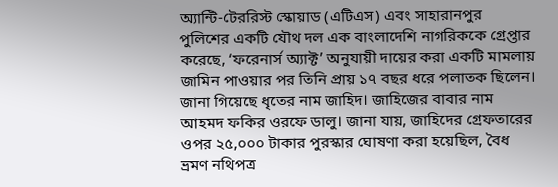অ্যান্টি-টেররিস্ট স্কোয়াড (এটিএস) এবং সাহারানপুর পুলিশের একটি যৌথ দল এক বাংলাদেশি নাগরিককে গ্রেপ্তার করেছে, ‘ফরেনার্স অ্যাক্ট’ অনুযায়ী দায়ের করা একটি মামলায় জামিন পাওয়ার পর তিনি প্রায় ১৭ বছর ধরে পলাতক ছিলেন। জানা গিয়েছে ধৃতের নাম জাহিদ। জাহিজের বাবার নাম আহমদ ফকির ওরফে ডালু। জানা যায়, জাহিদের গ্রেফতারের ওপর ২৫,০০০ টাকার পুরস্কার ঘোষণা করা হয়েছিল, বৈধ ভ্রমণ নথিপত্র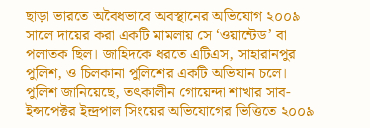ছাড়া ভারতে অবৈধভাবে অবস্থানের অভিযোগ ২০০৯ সালে দায়ের করা একটি মামলায় সে ‘ওয়ান্টেড’ বা পলাতক ছিল। জাহিদকে ধরতে এটিএস, সাহারানপুর পুলিশ, ও চিলকানা পুলিশের একটি অভিযান চলে।
পুলিশ জানিয়েছে, তৎকালীন গোয়েন্দা শাখার সাব-ইন্সপেক্টর ইন্দ্রপাল সিংয়ের অভিযোগের ভিত্তিতে ২০০৯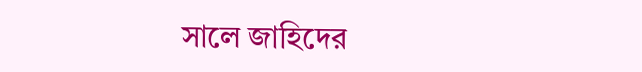সালে জাহিদের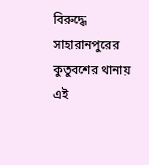বিরুদ্ধে সাহারানপুরের কুতুবশের থানায় এই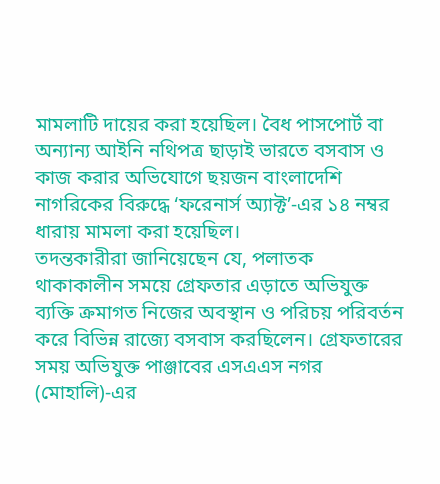মামলাটি দায়ের করা হয়েছিল। বৈধ পাসপোর্ট বা অন্যান্য আইনি নথিপত্র ছাড়াই ভারতে বসবাস ও কাজ করার অভিযোগে ছয়জন বাংলাদেশি নাগরিকের বিরুদ্ধে ‘ফরেনার্স অ্যাক্ট’-এর ১৪ নম্বর ধারায় মামলা করা হয়েছিল।
তদন্তকারীরা জানিয়েছেন যে, পলাতক থাকাকালীন সময়ে গ্রেফতার এড়াতে অভিযুক্ত ব্যক্তি ক্রমাগত নিজের অবস্থান ও পরিচয় পরিবর্তন করে বিভিন্ন রাজ্যে বসবাস করছিলেন। গ্রেফতারের সময় অভিযুক্ত পাঞ্জাবের এসএএস নগর (মোহালি)-এর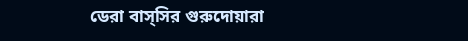ডেরা বাস্সির গুরুদোয়ারা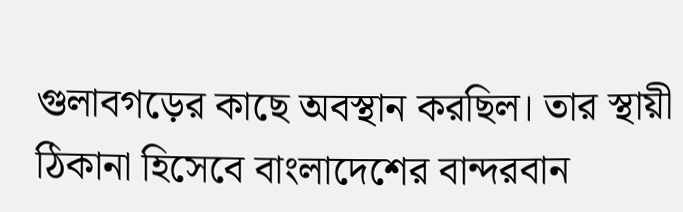গুলাবগড়ের কাছে অবস্থান করছিল। তার স্থায়ী ঠিকানা হিসেবে বাংলাদেশের বান্দরবান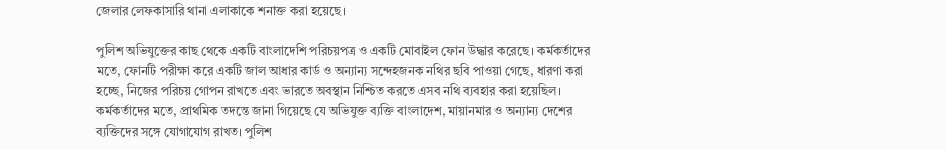জেলার লেফকাসারি থানা এলাকাকে শনাক্ত করা হয়েছে।

পুলিশ অভিযুক্তের কাছ থেকে একটি বাংলাদেশি পরিচয়পত্র ও একটি মোবাইল ফোন উদ্ধার করেছে। কর্মকর্তাদের মতে, ফোনটি পরীক্ষা করে একটি জাল আধার কার্ড ও অন্যান্য সন্দেহজনক নথির ছবি পাওয়া গেছে, ধারণা করা হচ্ছে, নিজের পরিচয় গোপন রাখতে এবং ভারতে অবস্থান নিশ্চিত করতে এসব নথি ব্যবহার করা হয়েছিল। কর্মকর্তাদের মতে, প্রাথমিক তদন্তে জানা গিয়েছে যে অভিযুক্ত ব্যক্তি বাংলাদেশ, মায়ানমার ও অন্যান্য দেশের ব্যক্তিদের সঙ্গে যোগাযোগ রাখত। পুলিশ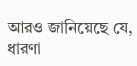আরও জানিয়েছে যে, ধারণা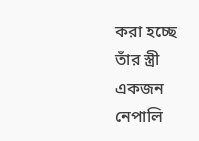করা হচ্ছে তাঁর স্ত্রী একজন নেপালি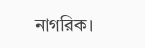নাগরিক।